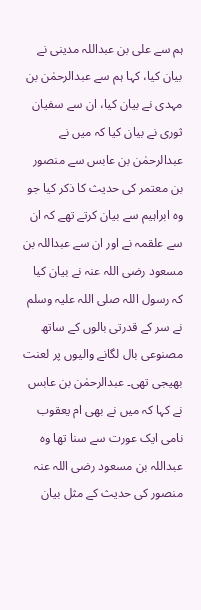ہم سے علی بن عبداللہ مدینی نے بیان کیا، کہا ہم سے عبدالرحمٰن بن مہدی نے بیان کیا، ان سے سفیان ثوری نے بیان کیا کہ میں نے عبدالرحمٰن بن عابس سے منصور بن معتمر کی حدیث کا ذکر کیا جو وہ ابراہیم سے بیان کرتے تھے کہ ان سے علقمہ نے اور ان سے عبداللہ بن مسعود رضی اللہ عنہ نے بیان کیا کہ رسول اللہ صلی اللہ علیہ وسلم نے سر کے قدرتی بالوں کے ساتھ مصنوعی بال لگانے والیوں پر لعنت بھیجی تھی۔ عبدالرحمٰن بن عابس نے کہا کہ میں نے بھی ام یعقوب نامی ایک عورت سے سنا تھا وہ عبداللہ بن مسعود رضی اللہ عنہ منصور کی حدیث کے مثل بیان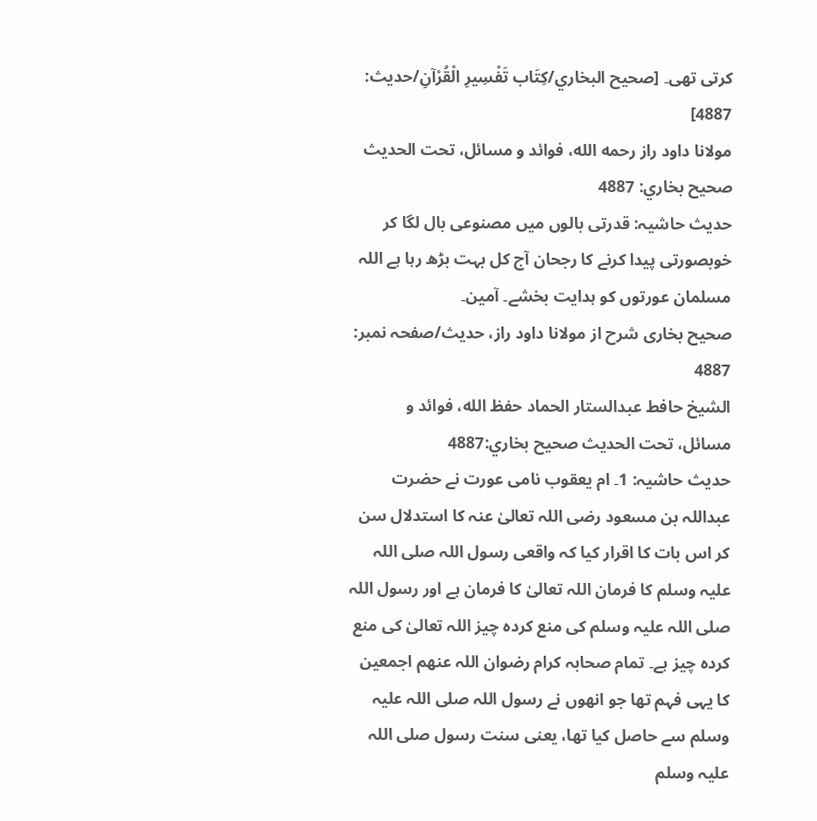کرتی تھی۔ [صحيح البخاري/كِتَاب تَفْسِيرِ الْقُرْآنِ/حدیث: 4887]
مولانا داود راز رحمه الله، فوائد و مسائل، تحت الحديث صحيح بخاري: 4887
حدیث حاشیہ: قدرتی بالوں میں مصنوعی بال لگا کر خوبصورتی پیدا کرنے کا رجحان آج کل بہت بڑھ رہا ہے اللہ مسلمان عورتوں کو ہدایت بخشے۔ آمین۔
صحیح بخاری شرح از مولانا داود راز، حدیث/صفحہ نمبر: 4887
الشيخ حافط عبدالستار الحماد حفظ الله، فوائد و مسائل، تحت الحديث صحيح بخاري:4887
حدیث حاشیہ: 1۔ ام یعقوب نامی عورت نے حضرت عبداللہ بن مسعود رضی اللہ تعالیٰ عنہ کا استدلال سن کر اس بات کا اقرار کیا کہ واقعی رسول اللہ صلی اللہ علیہ وسلم کا فرمان اللہ تعالیٰ کا فرمان ہے اور رسول اللہ صلی اللہ علیہ وسلم کی منع کردہ چیز اللہ تعالیٰ کی منع کردہ چیز ہے۔ تمام صحابہ کرام رضوان اللہ عنھم اجمعین کا یہی فہم تھا جو انھوں نے رسول اللہ صلی اللہ علیہ وسلم سے حاصل کیا تھا، یعنی سنت رسول صلی اللہ علیہ وسلم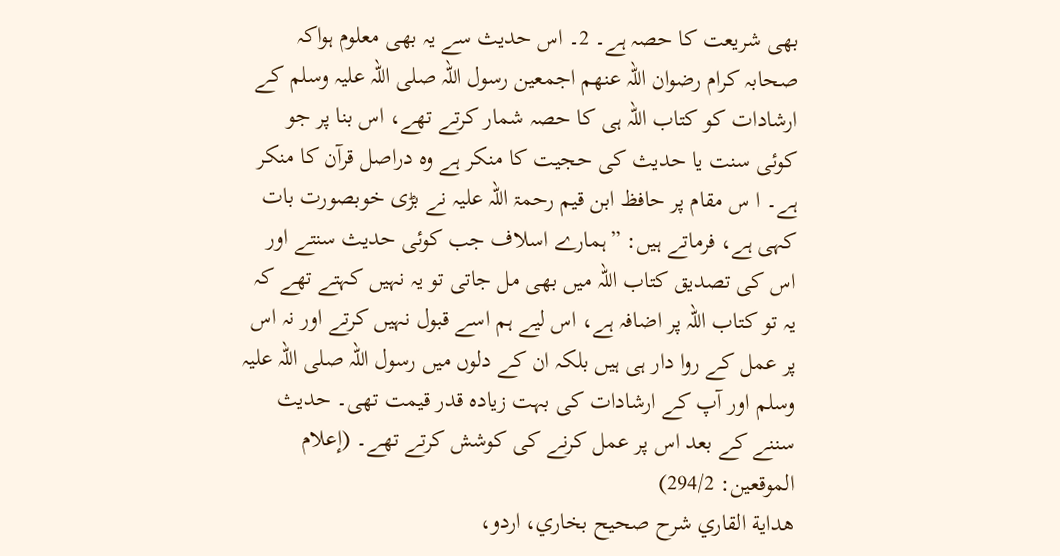بھی شریعت کا حصہ ہے۔ 2۔ اس حدیث سے یہ بھی معلوم ہواکہ صحابہ کرام رضوان اللہ عنھم اجمعین رسول اللہ صلی اللہ علیہ وسلم کے ارشادات کو کتاب اللہ ہی کا حصہ شمار کرتے تھے، اس بنا پر جو کوئی سنت یا حدیث کی حجیت کا منکر ہے وہ دراصل قرآن کا منکر ہے۔ ا س مقام پر حافظ ابن قیم رحمۃ اللہ علیہ نے بڑی خوبصورت بات کہی ہے، فرماتے ہیں: ”ہمارے اسلاف جب کوئی حدیث سنتے اور اس کی تصدیق کتاب اللہ میں بھی مل جاتی تو یہ نہیں کہتے تھے کہ یہ تو کتاب اللہ پر اضافہ ہے، اس لیے ہم اسے قبول نہیں کرتے اور نہ اس پر عمل کے روا دار ہی ہیں بلکہ ان کے دلوں میں رسول اللہ صلی اللہ علیہ وسلم اور آپ کے ارشادات کی بہت زیادہ قدر قیمت تھی۔ حدیث سننے کے بعد اس پر عمل کرنے کی کوشش کرتے تھے۔ (إعلام الموقعین: 294/2)
هداية القاري شرح صحيح بخاري، اردو،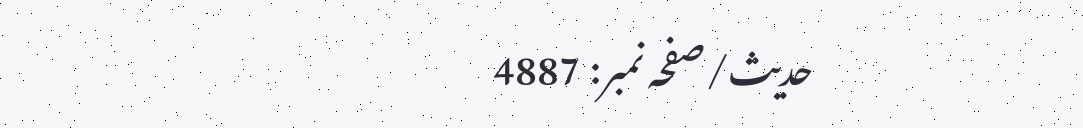حدیث/صفحہ نمبر: 4887